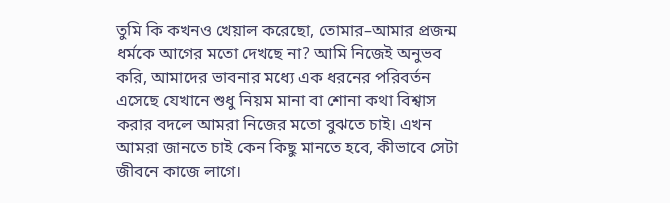তুমি কি কখনও খেয়াল করেছো, তোমার–আমার প্রজন্ম ধর্মকে আগের মতো দেখছে না? আমি নিজেই অনুভব করি, আমাদের ভাবনার মধ্যে এক ধরনের পরিবর্তন এসেছে যেখানে শুধু নিয়ম মানা বা শোনা কথা বিশ্বাস করার বদলে আমরা নিজের মতো বুঝতে চাই। এখন আমরা জানতে চাই কেন কিছু মানতে হবে, কীভাবে সেটা জীবনে কাজে লাগে।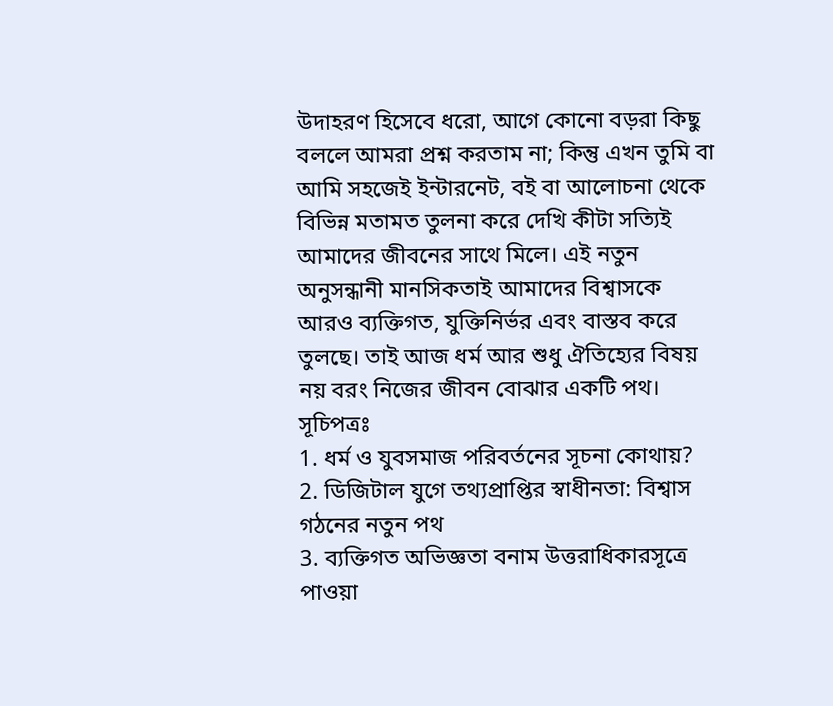উদাহরণ হিসেবে ধরো, আগে কোনো বড়রা কিছু বললে আমরা প্রশ্ন করতাম না; কিন্তু এখন তুমি বা আমি সহজেই ইন্টারনেট, বই বা আলোচনা থেকে বিভিন্ন মতামত তুলনা করে দেখি কীটা সত্যিই আমাদের জীবনের সাথে মিলে। এই নতুন অনুসন্ধানী মানসিকতাই আমাদের বিশ্বাসকে আরও ব্যক্তিগত, যুক্তিনির্ভর এবং বাস্তব করে তুলছে। তাই আজ ধর্ম আর শুধু ঐতিহ্যের বিষয় নয় বরং নিজের জীবন বোঝার একটি পথ।
সূচিপত্রঃ
1. ধর্ম ও যুবসমাজ পরিবর্তনের সূচনা কোথায়?
2. ডিজিটাল যুগে তথ্যপ্রাপ্তির স্বাধীনতা: বিশ্বাস গঠনের নতুন পথ
3. ব্যক্তিগত অভিজ্ঞতা বনাম উত্তরাধিকারসূত্রে পাওয়া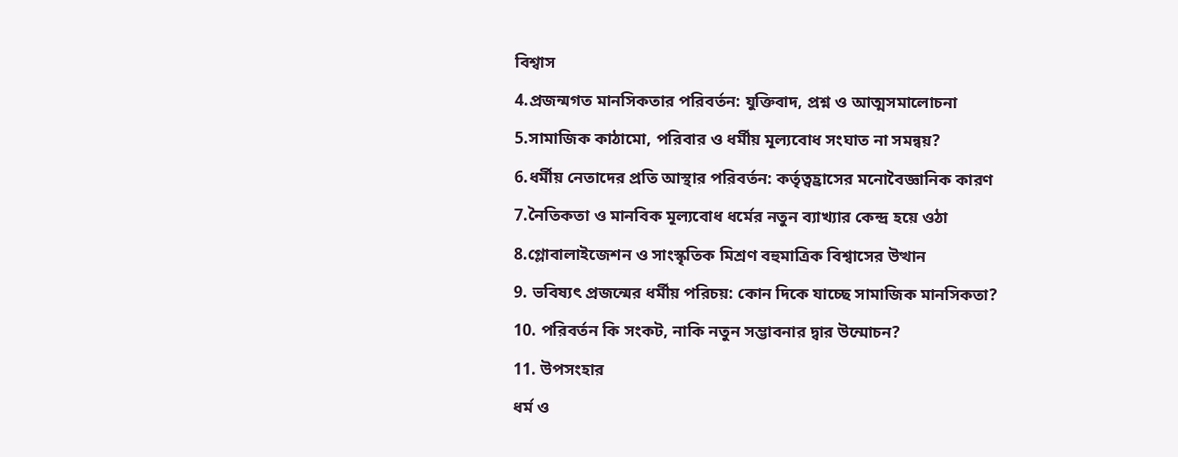বিশ্বাস
4.প্রজন্মগত মানসিকতার পরিবর্তন: যুক্তিবাদ, প্রশ্ন ও আত্মসমালোচনা
5.সামাজিক কাঠামো, পরিবার ও ধর্মীয় মূল্যবোধ সংঘাত না সমন্বয়?
6.ধর্মীয় নেতাদের প্রতি আস্থার পরিবর্তন: কর্তৃত্বহ্রাসের মনোবৈজ্ঞানিক কারণ
7.নৈতিকতা ও মানবিক মূল্যবোধ ধর্মের নতুন ব্যাখ্যার কেন্দ্র হয়ে ওঠা
8.গ্লোবালাইজেশন ও সাংস্কৃতিক মিশ্রণ বহুমাত্রিক বিশ্বাসের উত্থান
9. ভবিষ্যৎ প্রজন্মের ধর্মীয় পরিচয়: কোন দিকে যাচ্ছে সামাজিক মানসিকতা?
10. পরিবর্তন কি সংকট, নাকি নতুন সম্ভাবনার দ্বার উন্মোচন?
11. উপসংহার
ধর্ম ও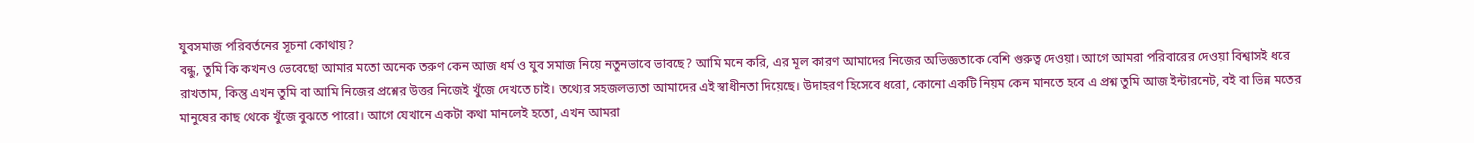যুবসমাজ পরিবর্তনের সূচনা কোথায়?
বন্ধু, তুমি কি কখনও ভেবেছো আমার মতো অনেক তরুণ কেন আজ ধর্ম ও যুব সমাজ নিয়ে নতুনভাবে ভাবছে? আমি মনে করি, এর মূল কারণ আমাদের নিজের অভিজ্ঞতাকে বেশি গুরুত্ব দেওয়া। আগে আমরা পরিবারের দেওয়া বিশ্বাসই ধরে রাখতাম, কিন্তু এখন তুমি বা আমি নিজের প্রশ্নের উত্তর নিজেই খুঁজে দেখতে চাই। তথ্যের সহজলভ্যতা আমাদের এই স্বাধীনতা দিয়েছে। উদাহরণ হিসেবে ধরো, কোনো একটি নিয়ম কেন মানতে হবে এ প্রশ্ন তুমি আজ ইন্টারনেট, বই বা ভিন্ন মতের মানুষের কাছ থেকে খুঁজে বুঝতে পারো। আগে যেখানে একটা কথা মানলেই হতো, এখন আমরা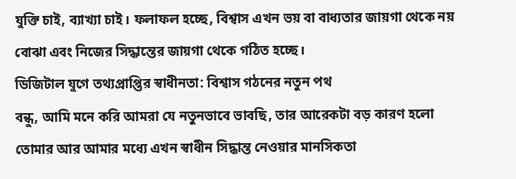যুক্তি চাই, ব্যাখ্যা চাই। ফলাফল হচ্ছে, বিশ্বাস এখন ভয় বা বাধ্যতার জায়গা থেকে নয় বোঝা এবং নিজের সিদ্ধান্তের জায়গা থেকে গঠিত হচ্ছে।
ডিজিটাল যুগে তথ্যপ্রাপ্তির স্বাধীনতা: বিশ্বাস গঠনের নতুন পথ
বন্ধু, আমি মনে করি আমরা যে নতুনভাবে ভাবছি, তার আরেকটা বড় কারণ হলো তোমার আর আমার মধ্যে এখন স্বাধীন সিদ্ধান্ত নেওয়ার মানসিকতা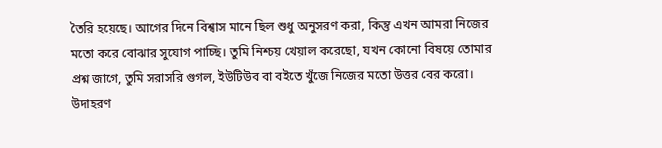তৈরি হয়েছে। আগের দিনে বিশ্বাস মানে ছিল শুধু অনুসরণ করা, কিন্তু এখন আমরা নিজের মতো করে বোঝার সুযোগ পাচ্ছি। তুমি নিশ্চয় খেয়াল করেছো, যখন কোনো বিষয়ে তোমার প্রশ্ন জাগে, তুমি সরাসরি গুগল, ইউটিউব বা বইতে খুঁজে নিজের মতো উত্তর বের করো। উদাহরণ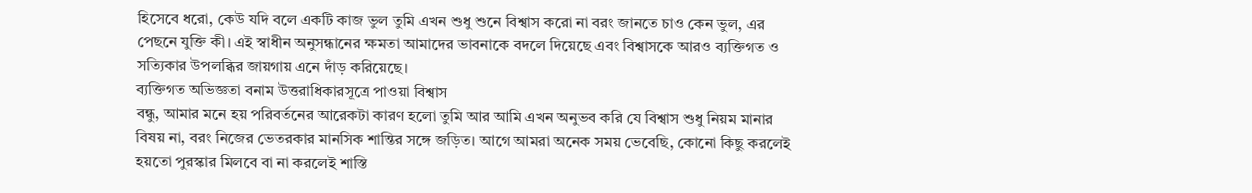হিসেবে ধরো, কেউ যদি বলে একটি কাজ ভুল তুমি এখন শুধু শুনে বিশ্বাস করো না বরং জানতে চাও কেন ভুল, এর পেছনে যুক্তি কী। এই স্বাধীন অনুসন্ধানের ক্ষমতা আমাদের ভাবনাকে বদলে দিয়েছে এবং বিশ্বাসকে আরও ব্যক্তিগত ও সত্যিকার উপলব্ধির জায়গায় এনে দাঁড় করিয়েছে।
ব্যক্তিগত অভিজ্ঞতা বনাম উত্তরাধিকারসূত্রে পাওয়া বিশ্বাস
বন্ধু, আমার মনে হয় পরিবর্তনের আরেকটা কারণ হলো তুমি আর আমি এখন অনুভব করি যে বিশ্বাস শুধু নিয়ম মানার বিষয় না, বরং নিজের ভেতরকার মানসিক শান্তির সঙ্গে জড়িত। আগে আমরা অনেক সময় ভেবেছি, কোনো কিছু করলেই হয়তো পুরস্কার মিলবে বা না করলেই শাস্তি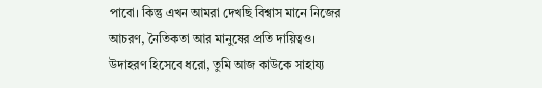পাবো। কিন্তু এখন আমরা দেখছি বিশ্বাস মানে নিজের আচরণ, নৈতিকতা আর মানুষের প্রতি দায়িত্বও। উদাহরণ হিসেবে ধরো, তুমি আজ কাউকে সাহায্য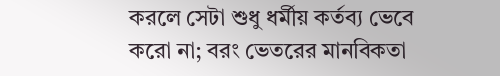করলে সেটা শুধু ধর্মীয় কর্তব্য ভেবে করো না; বরং ভেতরের মানবিকতা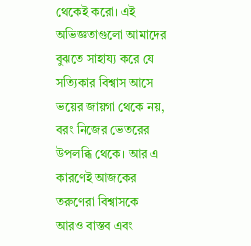থেকেই করো। এই অভিজ্ঞতাগুলো আমাদের বুঝতে সাহায্য করে যে সত্যিকার বিশ্বাস আসে ভয়ের জায়গা থেকে নয়, বরং নিজের ভেতরের উপলব্ধি থেকে। আর এ কারণেই আজকের তরুণেরা বিশ্বাসকে আরও বাস্তব এবং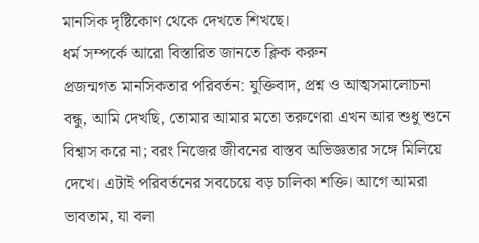মানসিক দৃষ্টিকোণ থেকে দেখতে শিখছে।
ধর্ম সম্পর্কে আরো বিস্তারিত জানতে ক্লিক করুন
প্রজন্মগত মানসিকতার পরিবর্তন: যুক্তিবাদ, প্রশ্ন ও আত্মসমালোচনা
বন্ধু, আমি দেখছি, তোমার আমার মতো তরুণেরা এখন আর শুধু শুনে বিশ্বাস করে না; বরং নিজের জীবনের বাস্তব অভিজ্ঞতার সঙ্গে মিলিয়ে দেখে। এটাই পরিবর্তনের সবচেয়ে বড় চালিকা শক্তি। আগে আমরা ভাবতাম, যা বলা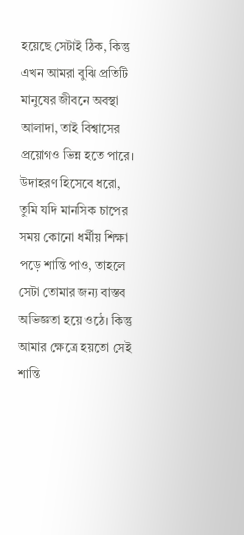হয়েছে সেটাই ঠিক, কিন্তু এখন আমরা বুঝি প্রতিটি মানুষের জীবনে অবস্থা আলাদা, তাই বিশ্বাসের প্রয়োগও ভিন্ন হতে পারে। উদাহরণ হিসেবে ধরো, তুমি যদি মানসিক চাপের সময় কোনো ধর্মীয় শিক্ষা পড়ে শান্তি পাও, তাহলে সেটা তোমার জন্য বাস্তব অভিজ্ঞতা হয়ে ওঠে। কিন্তু আমার ক্ষেত্রে হয়তো সেই শান্তি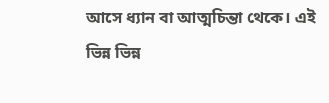আসে ধ্যান বা আত্মচিন্তা থেকে। এই ভিন্ন ভিন্ন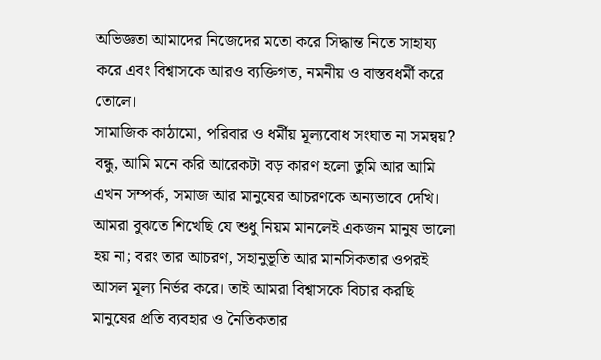অভিজ্ঞতা আমাদের নিজেদের মতো করে সিদ্ধান্ত নিতে সাহায্য করে এবং বিশ্বাসকে আরও ব্যক্তিগত, নমনীয় ও বাস্তবধর্মী করে তোলে।
সামাজিক কাঠামো, পরিবার ও ধর্মীয় মূল্যবোধ সংঘাত না সমন্বয়?
বন্ধু, আমি মনে করি আরেকটা বড় কারণ হলো তুমি আর আমি এখন সম্পর্ক, সমাজ আর মানুষের আচরণকে অন্যভাবে দেখি। আমরা বুঝতে শিখেছি যে শুধু নিয়ম মানলেই একজন মানুষ ভালো হয় না; বরং তার আচরণ, সহানুভূতি আর মানসিকতার ওপরই আসল মূল্য নির্ভর করে। তাই আমরা বিশ্বাসকে বিচার করছি মানুষের প্রতি ব্যবহার ও নৈতিকতার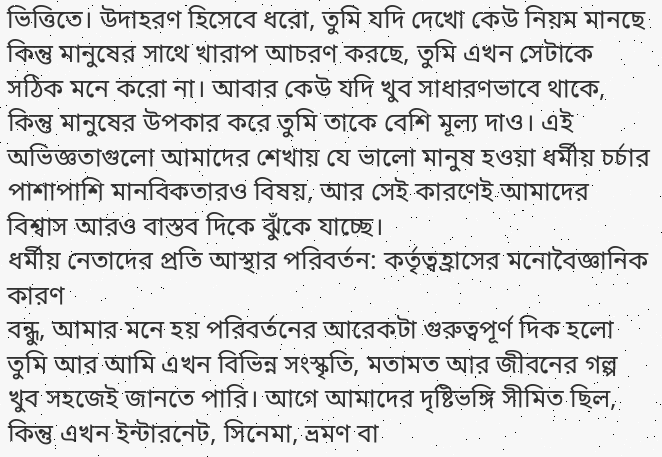ভিত্তিতে। উদাহরণ হিসেবে ধরো, তুমি যদি দেখো কেউ নিয়ম মানছে কিন্তু মানুষের সাথে খারাপ আচরণ করছে, তুমি এখন সেটাকে সঠিক মনে করো না। আবার কেউ যদি খুব সাধারণভাবে থাকে, কিন্তু মানুষের উপকার করে তুমি তাকে বেশি মূল্য দাও। এই অভিজ্ঞতাগুলো আমাদের শেখায় যে ভালো মানুষ হওয়া ধর্মীয় চর্চার পাশাপাশি মানবিকতারও বিষয়, আর সেই কারণেই আমাদের বিশ্বাস আরও বাস্তব দিকে ঝুঁকে যাচ্ছে।
ধর্মীয় নেতাদের প্রতি আস্থার পরিবর্তন: কর্তৃত্বহ্রাসের মনোবৈজ্ঞানিক কারণ
বন্ধু, আমার মনে হয় পরিবর্তনের আরেকটা গুরুত্বপূর্ণ দিক হলো তুমি আর আমি এখন বিভিন্ন সংস্কৃতি, মতামত আর জীবনের গল্প খুব সহজেই জানতে পারি। আগে আমাদের দৃষ্টিভঙ্গি সীমিত ছিল, কিন্তু এখন ইন্টারনেট, সিনেমা, ভ্রমণ বা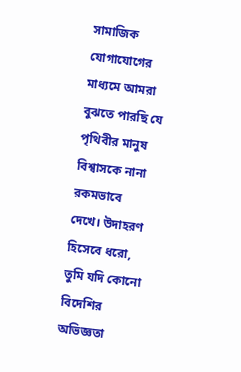সামাজিক যোগাযোগের মাধ্যমে আমরা বুঝতে পারছি যে পৃথিবীর মানুষ বিশ্বাসকে নানা রকমভাবে দেখে। উদাহরণ হিসেবে ধরো, তুমি যদি কোনো বিদেশির অভিজ্ঞতা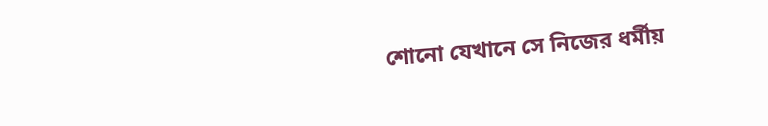শোনো যেখানে সে নিজের ধর্মীয়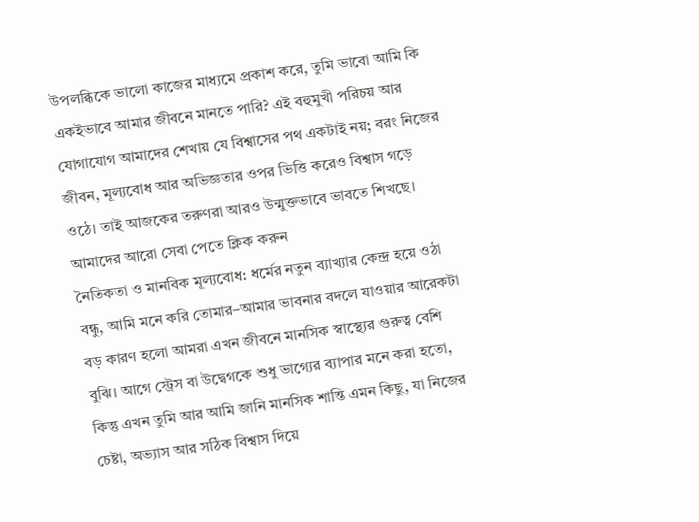উপলব্ধিকে ভালো কাজের মাধ্যমে প্রকাশ করে, তুমি ভাবো আমি কি একইভাবে আমার জীবনে মানতে পারি? এই বহুমুখী পরিচয় আর যোগাযোগ আমাদের শেখায় যে বিশ্বাসের পথ একটাই নয়; বরং নিজের জীবন, মূল্যবোধ আর অভিজ্ঞতার ওপর ভিত্তি করেও বিশ্বাস গড়ে ওঠে। তাই আজকের তরুণরা আরও উন্মুক্তভাবে ভাবতে শিখছে।
আমাদের আরো সেবা পেতে ক্লিক করুন
নৈতিকতা ও মানবিক মূল্যবোধ: ধর্মের নতুন ব্যাখ্যার কেন্দ্র হয়ে ওঠা
বন্ধু, আমি মনে করি তোমার–আমার ভাবনার বদলে যাওয়ার আরেকটা বড় কারণ হলো আমরা এখন জীবনে মানসিক স্বাস্থ্যের গুরুত্ব বেশি বুঝি। আগে স্ট্রেস বা উদ্বেগকে শুধু ভাগ্যের ব্যাপার মনে করা হতো, কিন্তু এখন তুমি আর আমি জানি মানসিক শান্তি এমন কিছু, যা নিজের চেষ্টা, অভ্যাস আর সঠিক বিশ্বাস দিয়ে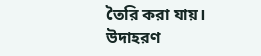তৈরি করা যায়। উদাহরণ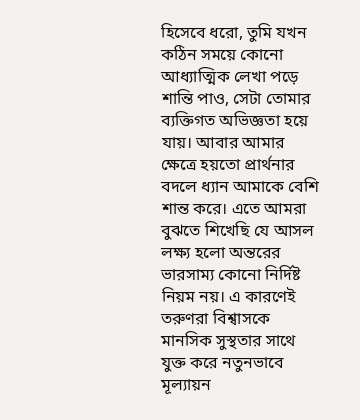হিসেবে ধরো, তুমি যখন কঠিন সময়ে কোনো আধ্যাত্মিক লেখা পড়ে শান্তি পাও, সেটা তোমার ব্যক্তিগত অভিজ্ঞতা হয়ে যায়। আবার আমার ক্ষেত্রে হয়তো প্রার্থনার বদলে ধ্যান আমাকে বেশি শান্ত করে। এতে আমরা বুঝতে শিখেছি যে আসল লক্ষ্য হলো অন্তরের ভারসাম্য কোনো নির্দিষ্ট নিয়ম নয়। এ কারণেই তরুণরা বিশ্বাসকে মানসিক সুস্থতার সাথে যুক্ত করে নতুনভাবে মূল্যায়ন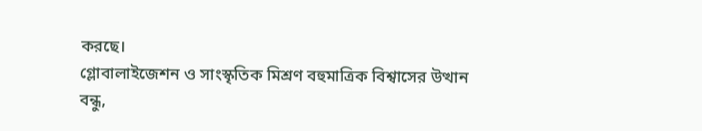করছে।
গ্লোবালাইজেশন ও সাংস্কৃতিক মিশ্রণ বহুমাত্রিক বিশ্বাসের উত্থান
বন্ধু,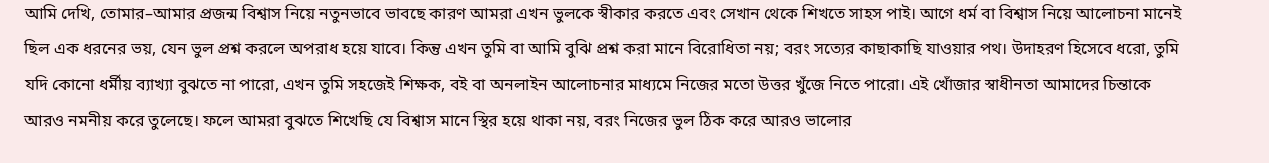আমি দেখি, তোমার–আমার প্রজন্ম বিশ্বাস নিয়ে নতুনভাবে ভাবছে কারণ আমরা এখন ভুলকে স্বীকার করতে এবং সেখান থেকে শিখতে সাহস পাই। আগে ধর্ম বা বিশ্বাস নিয়ে আলোচনা মানেই ছিল এক ধরনের ভয়, যেন ভুল প্রশ্ন করলে অপরাধ হয়ে যাবে। কিন্তু এখন তুমি বা আমি বুঝি প্রশ্ন করা মানে বিরোধিতা নয়; বরং সত্যের কাছাকাছি যাওয়ার পথ। উদাহরণ হিসেবে ধরো, তুমি যদি কোনো ধর্মীয় ব্যাখ্যা বুঝতে না পারো, এখন তুমি সহজেই শিক্ষক, বই বা অনলাইন আলোচনার মাধ্যমে নিজের মতো উত্তর খুঁজে নিতে পারো। এই খোঁজার স্বাধীনতা আমাদের চিন্তাকে আরও নমনীয় করে তুলেছে। ফলে আমরা বুঝতে শিখেছি যে বিশ্বাস মানে স্থির হয়ে থাকা নয়, বরং নিজের ভুল ঠিক করে আরও ভালোর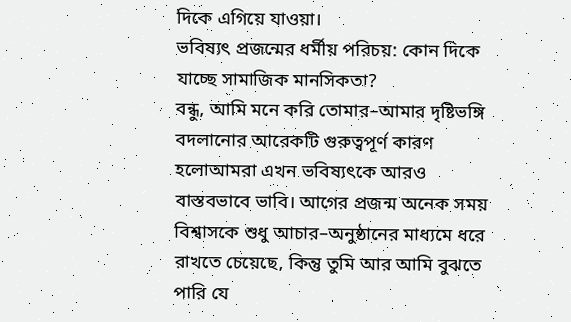দিকে এগিয়ে যাওয়া।
ভবিষ্যৎ প্রজন্মের ধর্মীয় পরিচয়: কোন দিকে যাচ্ছে সামাজিক মানসিকতা?
বন্ধু, আমি মনে করি তোমার–আমার দৃষ্টিভঙ্গি বদলানোর আরেকটি গুরুত্বপূর্ণ কারণ হলোআমরা এখন ভবিষ্যৎকে আরও বাস্তবভাবে ভাবি। আগের প্রজন্ম অনেক সময় বিশ্বাসকে শুধু আচার–অনুষ্ঠানের মাধ্যমে ধরে রাখতে চেয়েছে, কিন্তু তুমি আর আমি বুঝতে পারি যে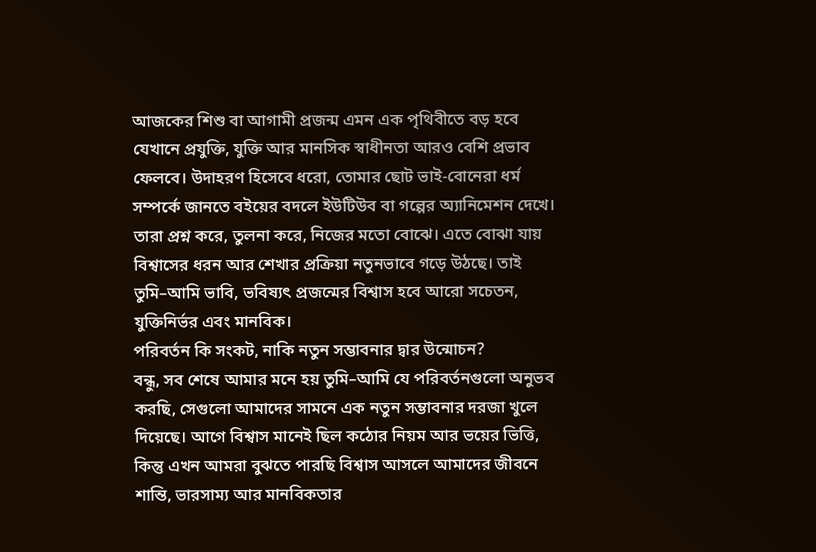আজকের শিশু বা আগামী প্রজন্ম এমন এক পৃথিবীতে বড় হবে যেখানে প্রযুক্তি, যুক্তি আর মানসিক স্বাধীনতা আরও বেশি প্রভাব ফেলবে। উদাহরণ হিসেবে ধরো, তোমার ছোট ভাই-বোনেরা ধর্ম সম্পর্কে জানতে বইয়ের বদলে ইউটিউব বা গল্পের অ্যানিমেশন দেখে। তারা প্রশ্ন করে, তুলনা করে, নিজের মতো বোঝে। এতে বোঝা যায় বিশ্বাসের ধরন আর শেখার প্রক্রিয়া নতুনভাবে গড়ে উঠছে। তাই তুমি–আমি ভাবি, ভবিষ্যৎ প্রজন্মের বিশ্বাস হবে আরো সচেতন, যুক্তিনির্ভর এবং মানবিক।
পরিবর্তন কি সংকট, নাকি নতুন সম্ভাবনার দ্বার উন্মোচন?
বন্ধু, সব শেষে আমার মনে হয় তুমি–আমি যে পরিবর্তনগুলো অনুভব করছি, সেগুলো আমাদের সামনে এক নতুন সম্ভাবনার দরজা খুলে দিয়েছে। আগে বিশ্বাস মানেই ছিল কঠোর নিয়ম আর ভয়ের ভিত্তি, কিন্তু এখন আমরা বুঝতে পারছি বিশ্বাস আসলে আমাদের জীবনে শান্তি, ভারসাম্য আর মানবিকতার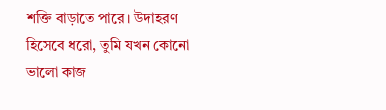শক্তি বাড়াতে পারে। উদাহরণ হিসেবে ধরো, তুমি যখন কোনো ভালো কাজ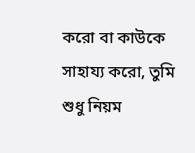করো বা কাউকে সাহায্য করো, তুমি শুধু নিয়ম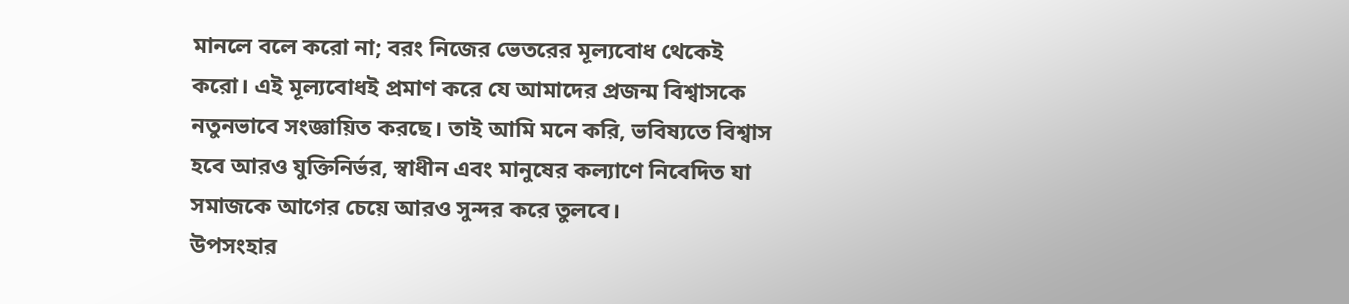মানলে বলে করো না; বরং নিজের ভেতরের মূল্যবোধ থেকেই করো। এই মূল্যবোধই প্রমাণ করে যে আমাদের প্রজন্ম বিশ্বাসকে নতুনভাবে সংজ্ঞায়িত করছে। তাই আমি মনে করি, ভবিষ্যতে বিশ্বাস হবে আরও যুক্তিনির্ভর, স্বাধীন এবং মানুষের কল্যাণে নিবেদিত যা সমাজকে আগের চেয়ে আরও সুন্দর করে তুলবে।
উপসংহার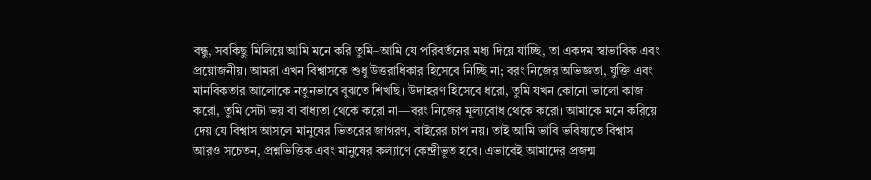বন্ধু, সবকিছু মিলিয়ে আমি মনে করি তুমি–আমি যে পরিবর্তনের মধ্য দিয়ে যাচ্ছি, তা একদম স্বাভাবিক এবং প্রয়োজনীয়। আমরা এখন বিশ্বাসকে শুধু উত্তরাধিকার হিসেবে নিচ্ছি না; বরং নিজের অভিজ্ঞতা, যুক্তি এবং মানবিকতার আলোকে নতুনভাবে বুঝতে শিখছি। উদাহরণ হিসেবে ধরো, তুমি যখন কোনো ভালো কাজ করো, তুমি সেটা ভয় বা বাধ্যতা থেকে করো না—বরং নিজের মূল্যবোধ থেকে করো। আমাকে মনে করিয়ে দেয় যে বিশ্বাস আসলে মানুষের ভিতরের জাগরণ, বাইরের চাপ নয়। তাই আমি ভাবি ভবিষ্যতে বিশ্বাস আরও সচেতন, প্রশ্নভিত্তিক এবং মানুষের কল্যাণে কেন্দ্রীভূত হবে। এভাবেই আমাদের প্রজন্ম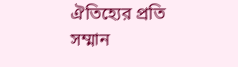ঐতিহ্যের প্রতি সম্মান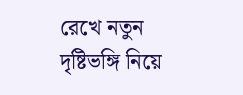রেখে নতুন দৃষ্টিভঙ্গি নিয়ে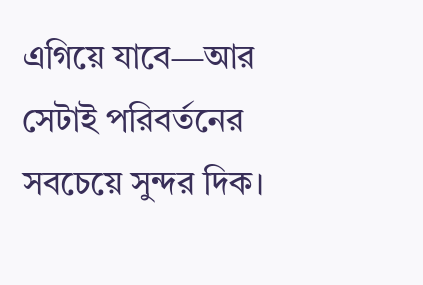এগিয়ে যাবে—আর সেটাই পরিবর্তনের সবচেয়ে সুন্দর দিক।